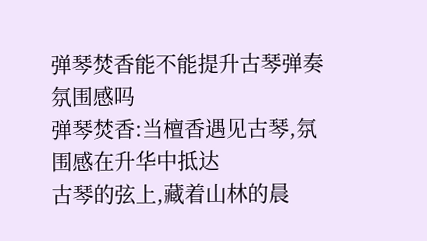弹琴焚香能不能提升古琴弹奏氛围感吗
弹琴焚香:当檀香遇见古琴,氛围感在升华中抵达
古琴的弦上,藏着山林的晨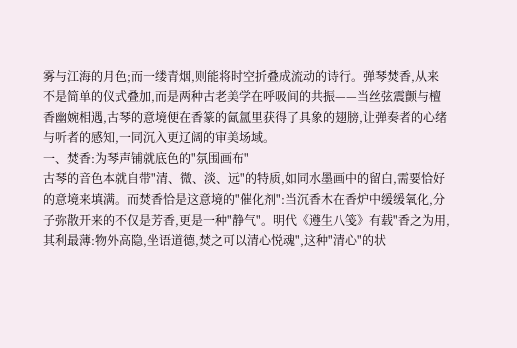雾与江海的月色;而一缕青烟,则能将时空折叠成流动的诗行。弹琴焚香,从来不是简单的仪式叠加,而是两种古老美学在呼吸间的共振——当丝弦震颤与檀香幽婉相遇,古琴的意境便在香篆的氤氲里获得了具象的翅膀,让弹奏者的心绪与听者的感知,一同沉入更辽阔的审美场域。
一、焚香:为琴声铺就底色的"氛围画布"
古琴的音色本就自带"清、微、淡、远"的特质,如同水墨画中的留白,需要恰好的意境来填满。而焚香恰是这意境的"催化剂":当沉香木在香炉中缓缓氧化,分子弥散开来的不仅是芳香,更是一种"静气"。明代《遵生八笺》有载"香之为用,其利最薄:物外高隐,坐语道德,焚之可以清心悦魂",这种"清心"的状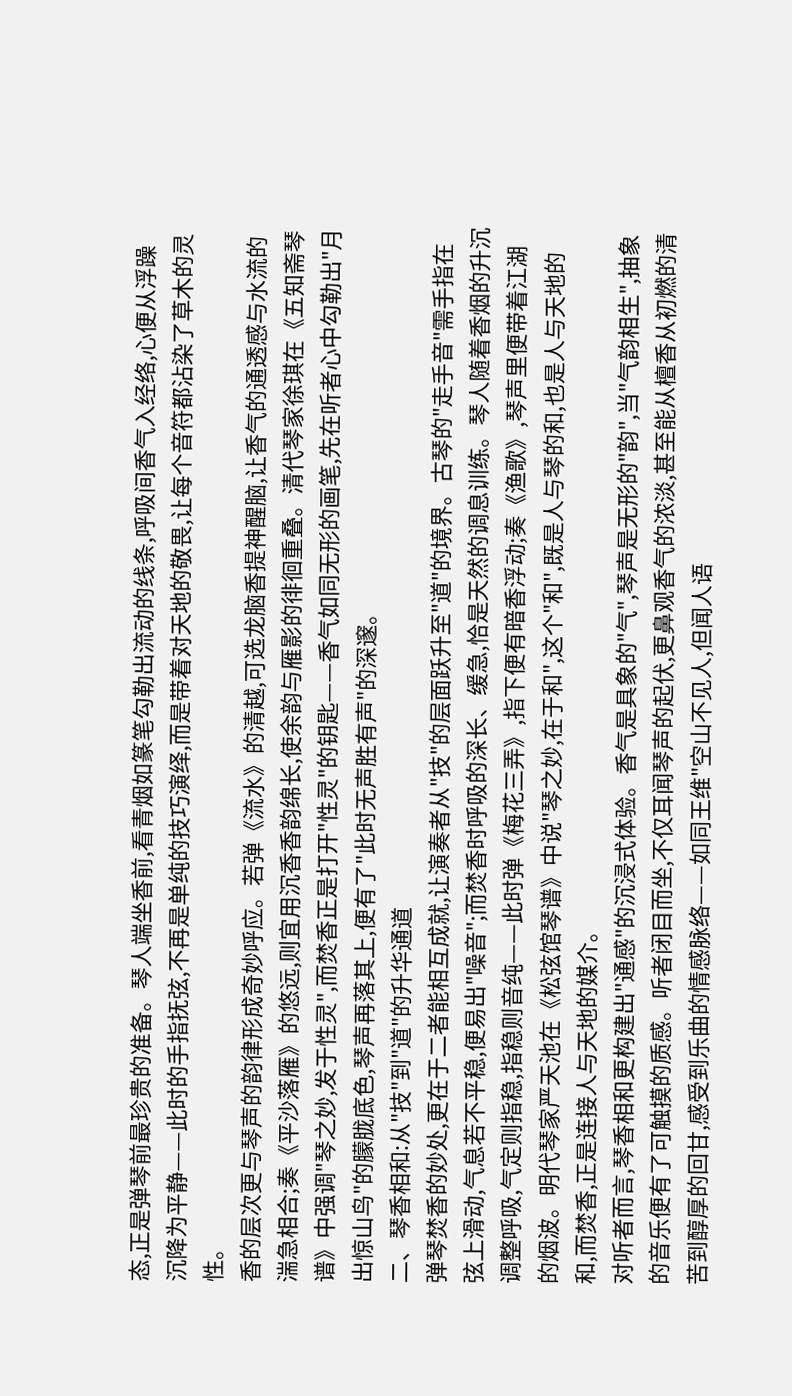态,正是弹琴前最珍贵的准备。琴人端坐香前,看青烟如篆笔勾勒出流动的线条,呼吸间香气入经络,心便从浮躁沉降为平静——此时的手指抚弦,不再是单纯的技巧演绎,而是带着对天地的敬畏,让每个音符都沾染了草木的灵性。
香的层次更与琴声的韵律形成奇妙呼应。若弹《流水》的清越,可选龙脑香提神醒脑,让香气的通透感与水流的湍急相合;奏《平沙落雁》的悠远,则宜用沉香香韵绵长,使余韵与雁影的徘徊重叠。清代琴家徐琪在《五知斋琴谱》中强调"琴之妙,发于性灵",而焚香正是打开"性灵"的钥匙——香气如同无形的画笔,先在听者心中勾勒出"月出惊山鸟"的朦胧底色,琴声再落其上,便有了"此时无声胜有声"的深邃。
二、琴香相和:从"技"到"道"的升华通道
弹琴焚香的妙处,更在于二者能相互成就,让演奏者从"技"的层面跃升至"道"的境界。古琴的"走手音"需手指在弦上滑动,气息若不平稳,便易出"噪音";而焚香时呼吸的深长、缓急,恰是天然的调息训练。琴人随着香烟的升沉调整呼吸,气定则指稳,指稳则音纯——此时弹《梅花三弄》,指下便有暗香浮动;奏《渔歌》,琴声里便带着江湖的烟波。明代琴家严天池在《松弦馆琴谱》中说"琴之妙,在于和",这个"和",既是人与琴的和,也是人与天地的和,而焚香,正是连接人与天地的媒介。
对听者而言,琴香相和更构建出"通感"的沉浸式体验。香气是具象的"气",琴声是无形的"韵",当"气韵相生",抽象的音乐便有了可触摸的质感。听者闭目而坐,不仅耳闻琴声的起伏,更鼻观香气的浓淡,甚至能从檀香从初燃的清苦到醇厚的回甘,感受到乐曲的情感脉络——如同王维"空山不见人,但闻人语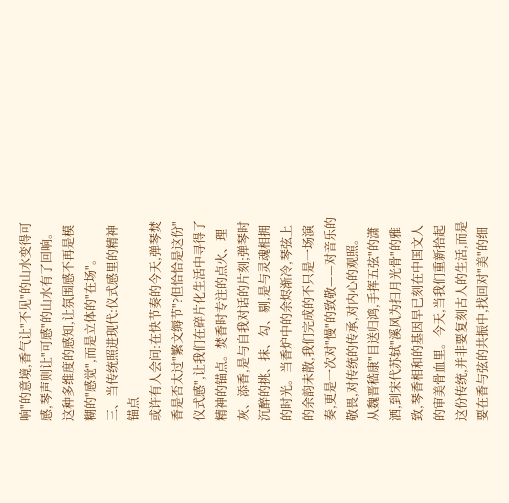响"的意境,香气让"不见"的山水变得可感,琴声则让"可感"的山水有了回响。这种多维度的感知,让氛围感不再是模糊的"感觉",而是立体的"在场"。
三、当传统照进现代:仪式感里的精神锚点
或许有人会问:在快节奏的今天,弹琴焚香是否太过"繁文缛节"?但恰恰是这份"仪式感",让我们在碎片化生活中寻得了精神的锚点。焚香时专注的点火、理灰、添香,是与自我对话的片刻;弹琴时沉醉的挑、抹、勾、剔,是与灵魂相拥的时光。当香炉中的余烬渐冷,琴弦上的余韵未散,我们完成的不只是一场演奏,更是一次对"慢"的致敬——对音乐的敬畏,对传统的传承,对内心的观照。
从魏晋嵇康"目送归鸿,手挥五弦"的潇洒,到宋代苏轼"溪风为扫月光骨"的雅致,琴香相和的基因早已刻在中国文人的审美骨血里。今天,当我们重新拾起这份传统,并非要复刻古人的生活,而是要在香与弦的共振中,找回对"美"的细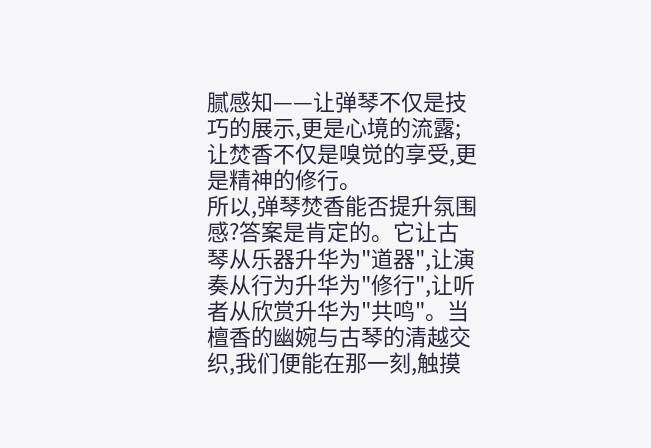腻感知——让弹琴不仅是技巧的展示,更是心境的流露;让焚香不仅是嗅觉的享受,更是精神的修行。
所以,弹琴焚香能否提升氛围感?答案是肯定的。它让古琴从乐器升华为"道器",让演奏从行为升华为"修行",让听者从欣赏升华为"共鸣"。当檀香的幽婉与古琴的清越交织,我们便能在那一刻,触摸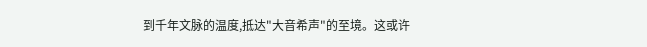到千年文脉的温度,抵达"大音希声"的至境。这或许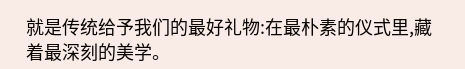就是传统给予我们的最好礼物:在最朴素的仪式里,藏着最深刻的美学。